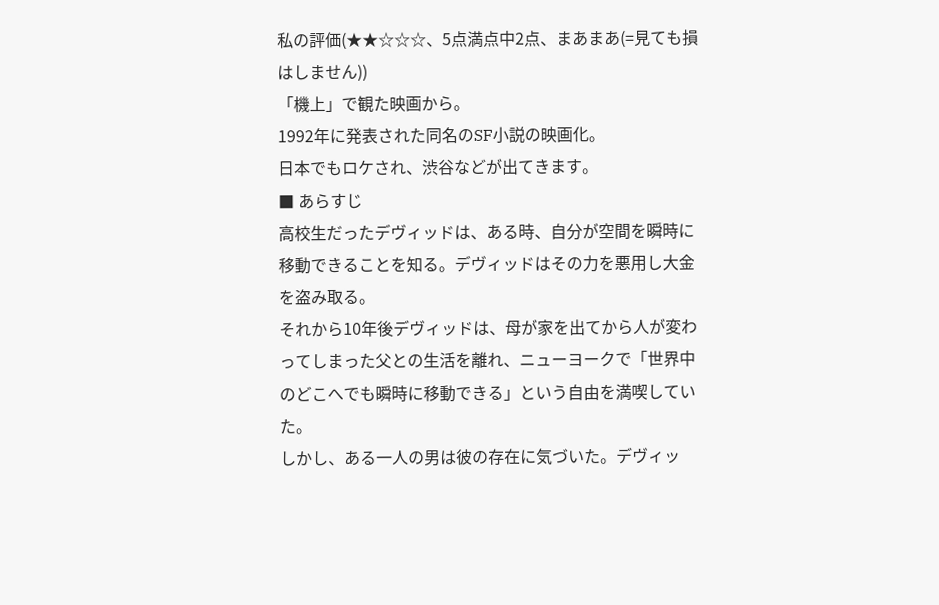私の評価(★★☆☆☆、5点満点中2点、まあまあ(=見ても損はしません))
「機上」で観た映画から。
1992年に発表された同名のSF小説の映画化。
日本でもロケされ、渋谷などが出てきます。
■ あらすじ
高校生だったデヴィッドは、ある時、自分が空間を瞬時に移動できることを知る。デヴィッドはその力を悪用し大金を盗み取る。
それから10年後デヴィッドは、母が家を出てから人が変わってしまった父との生活を離れ、ニューヨークで「世界中のどこへでも瞬時に移動できる」という自由を満喫していた。
しかし、ある一人の男は彼の存在に気づいた。デヴィッ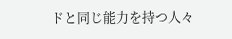ドと同じ能力を持つ人々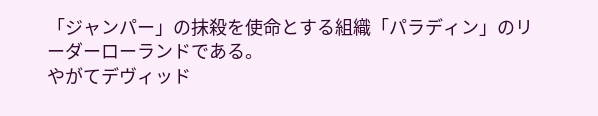「ジャンパー」の抹殺を使命とする組織「パラディン」のリーダーローランドである。
やがてデヴィッド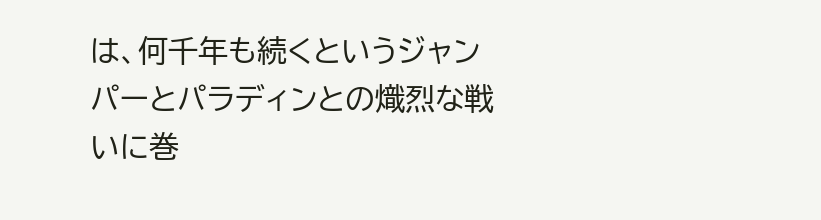は、何千年も続くというジャンパーとパラディンとの熾烈な戦いに巻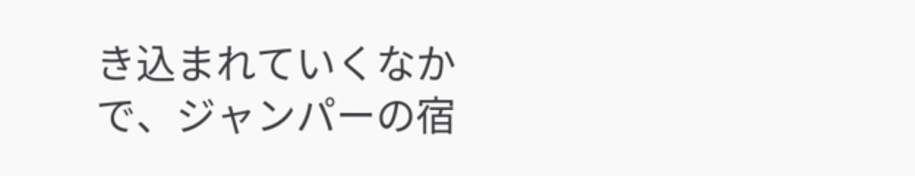き込まれていくなかで、ジャンパーの宿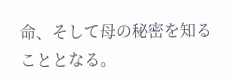命、そして母の秘密を知ることとなる。